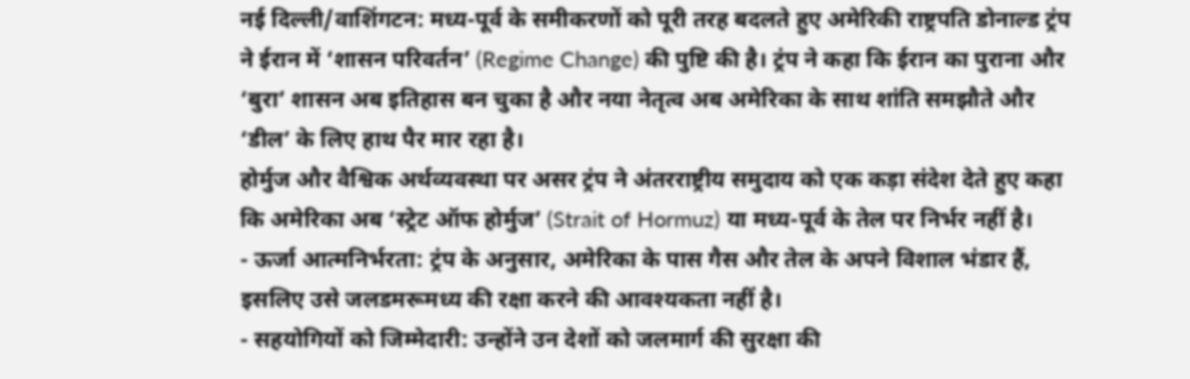नई दिल्ली/वाशिंगटन: मध्य-पूर्व के समीकरणों को पूरी तरह बदलते हुए अमेरिकी राष्ट्रपति डोनाल्ड ट्रंप ने ईरान में ‘शासन परिवर्तन’ (Regime Change) की पुष्टि की है। ट्रंप ने कहा कि ईरान का पुराना और ‘बुरा’ शासन अब इतिहास बन चुका है और नया नेतृत्व अब अमेरिका के साथ शांति समझौते और ‘डील’ के लिए हाथ पैर मार रहा है।
होर्मुज और वैश्विक अर्थव्यवस्था पर असर ट्रंप ने अंतरराष्ट्रीय समुदाय को एक कड़ा संदेश देते हुए कहा कि अमेरिका अब ‘स्ट्रेट ऑफ होर्मुज’ (Strait of Hormuz) या मध्य-पूर्व के तेल पर निर्भर नहीं है।
- ऊर्जा आत्मनिर्भरता: ट्रंप के अनुसार, अमेरिका के पास गैस और तेल के अपने विशाल भंडार हैं, इसलिए उसे जलडमरूमध्य की रक्षा करने की आवश्यकता नहीं है।
- सहयोगियों को जिम्मेदारी: उन्होंने उन देशों को जलमार्ग की सुरक्षा की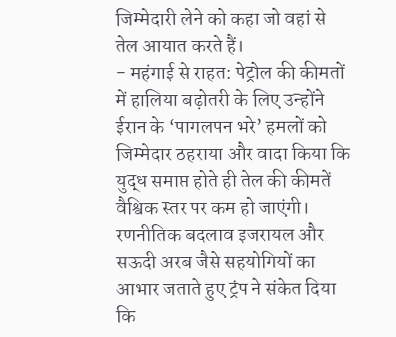जिम्मेदारी लेने को कहा जो वहां से तेल आयात करते हैं।
- महंगाई से राहत: पेट्रोल की कीमतों में हालिया बढ़ोतरी के लिए उन्होंने ईरान के ‘पागलपन भरे’ हमलों को जिम्मेदार ठहराया और वादा किया कि युद्ध समाप्त होते ही तेल की कीमतें वैश्विक स्तर पर कम हो जाएंगी।
रणनीतिक बदलाव इजरायल और सऊदी अरब जैसे सहयोगियों का आभार जताते हुए ट्रंप ने संकेत दिया कि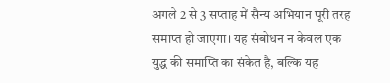अगले 2 से 3 सप्ताह में सैन्य अभियान पूरी तरह समाप्त हो जाएगा। यह संबोधन न केवल एक युद्ध की समाप्ति का संकेत है, बल्कि यह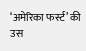‘अमेरिका फर्स्ट’ की उस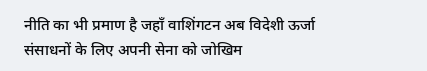नीति का भी प्रमाण है जहाँ वाशिंगटन अब विदेशी ऊर्जा संसाधनों के लिए अपनी सेना को जोखिम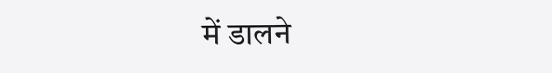में डालने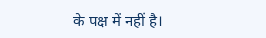के पक्ष में नहीं है।